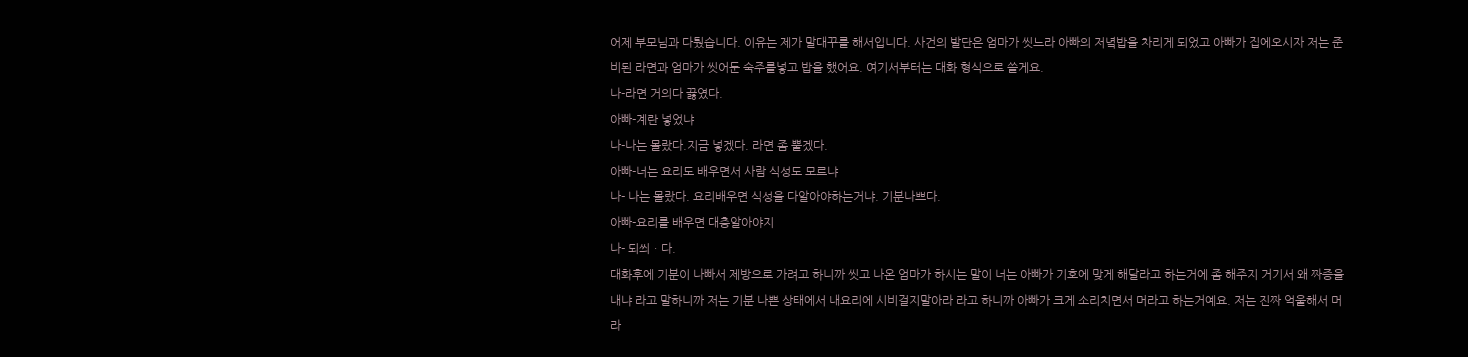어제 부모님과 다퉜습니다. 이유는 제가 말대꾸를 해서입니다. 사건의 발단은 엄마가 씻느라 아빠의 저녘밥을 차리게 되었고 아빠가 집에오시자 저는 준비된 라면과 엄마가 씻어둔 숙주를넣고 밥을 했어요. 여기서부터는 대화 형식으로 쓸게요.
나-라면 거의다 끓였다.
아빠-계란 넣었냐
나-나는 몰랐다.지금 넣겠다. 라면 좀 뿔겠다.
아빠-너는 요리도 배우면서 사람 식성도 모르냐
나- 나는 몰랐다. 요리배우면 식성을 다알아야하는거냐. 기분나쁘다.
아빠-요리를 배우면 대충알아야지
나- 되씌ㆍ다.
대화후에 기분이 나빠서 제방으로 가려고 하니까 씻고 나온 엄마가 하시는 말이 너는 아빠가 기호에 맞게 해달라고 하는거에 좀 해주지 거기서 왜 짜증을 내냐 라고 말하니까 저는 기분 나쁜 상태에서 내요리에 시비걸지말아라 라고 하니까 아빠가 크게 소리치면서 머라고 하는거예요. 저는 진짜 억울해서 머라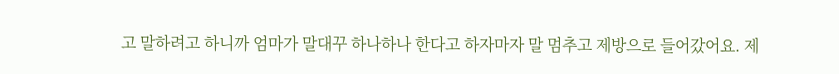고 말하려고 하니까 엄마가 말대꾸 하나하나 한다고 하자마자 말 멈추고 제방으로 들어갔어요. 제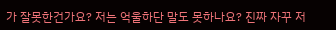가 잘못한건가요? 저는 억울하단 말도 못하나요? 진짜 자꾸 저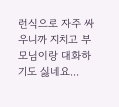런식으로 자주 싸우니까 지치고 부모님이랑 대화하기도 싫네요...